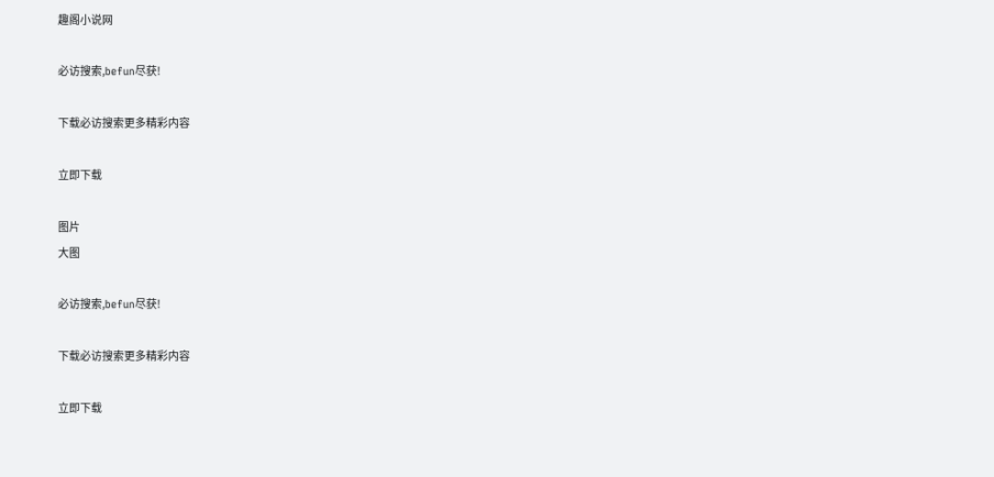趣阁小说网

必访搜索,befun尽获!

下载必访搜索更多精彩内容

立即下载

图片
大图

必访搜索,befun尽获!

下载必访搜索更多精彩内容

立即下载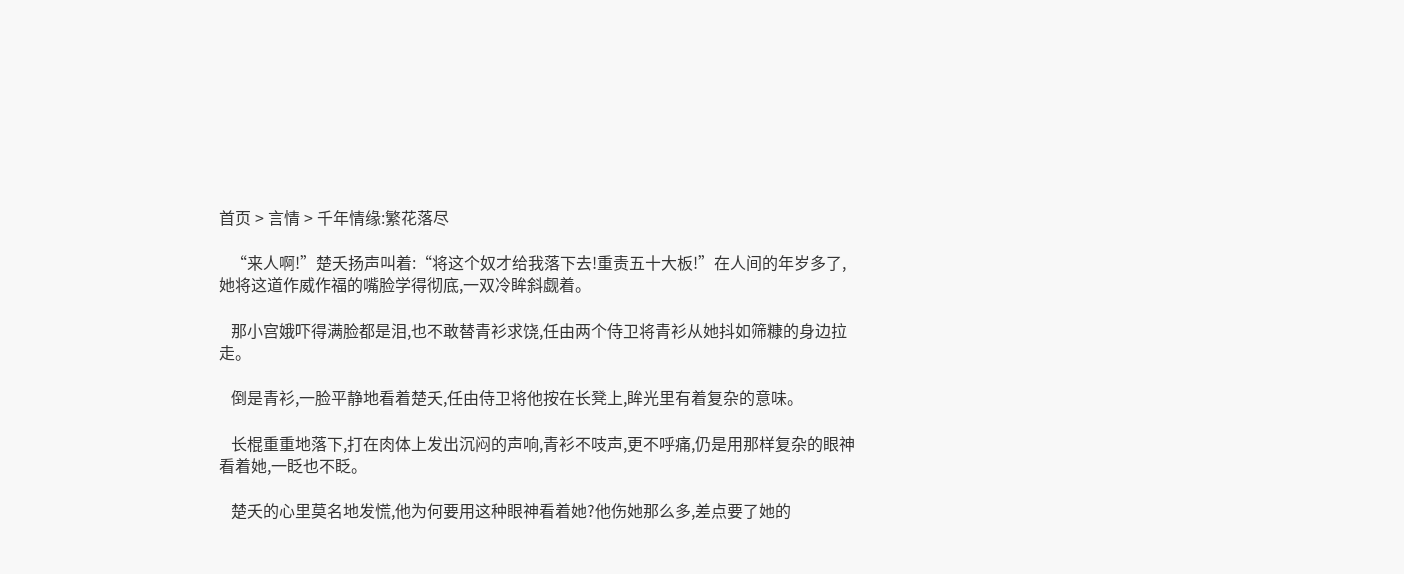首页 > 言情 > 千年情缘:繁花落尽

   “来人啊!”楚夭扬声叫着:“将这个奴才给我落下去!重责五十大板!”在人间的年岁多了,她将这道作威作福的嘴脸学得彻底,一双冷眸斜觑着。

   那小宫娥吓得满脸都是泪,也不敢替青衫求饶,任由两个侍卫将青衫从她抖如筛糠的身边拉走。

   倒是青衫,一脸平静地看着楚夭,任由侍卫将他按在长凳上,眸光里有着复杂的意味。

   长棍重重地落下,打在肉体上发出沉闷的声响,青衫不吱声,更不呼痛,仍是用那样复杂的眼神看着她,一眨也不眨。

   楚夭的心里莫名地发慌,他为何要用这种眼神看着她?他伤她那么多,差点要了她的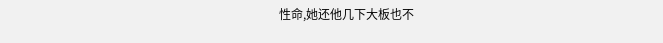性命,她还他几下大板也不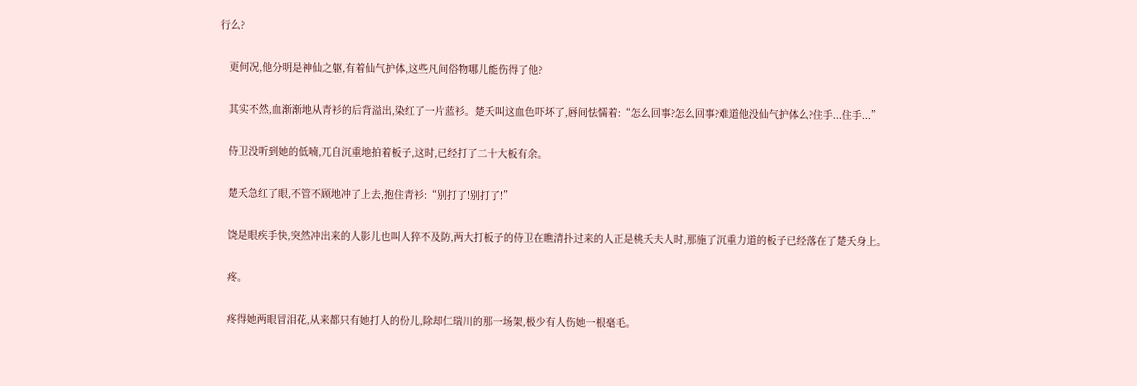行么?

   更何况,他分明是神仙之躯,有着仙气护体,这些凡间俗物哪儿能伤得了他?

   其实不然,血渐渐地从青衫的后背溢出,染红了一片蓝衫。楚夭叫这血色吓坏了,唇间怯懦着:“怎么回事?怎么回事?难道他没仙气护体么?住手...住手...”

   侍卫没听到她的低喃,兀自沉重地拍着板子,这时,已经打了二十大板有余。

   楚夭急红了眼,不管不顾地冲了上去,抱住青衫:“别打了!别打了!”

   饶是眼疾手快,突然冲出来的人影儿也叫人猝不及防,两大打板子的侍卫在瞧清扑过来的人正是桃夭夫人时,那施了沉重力道的板子已经落在了楚夭身上。

   疼。

   疼得她两眼冒泪花,从来都只有她打人的份儿,除却仁瑞川的那一场架,极少有人伤她一根毫毛。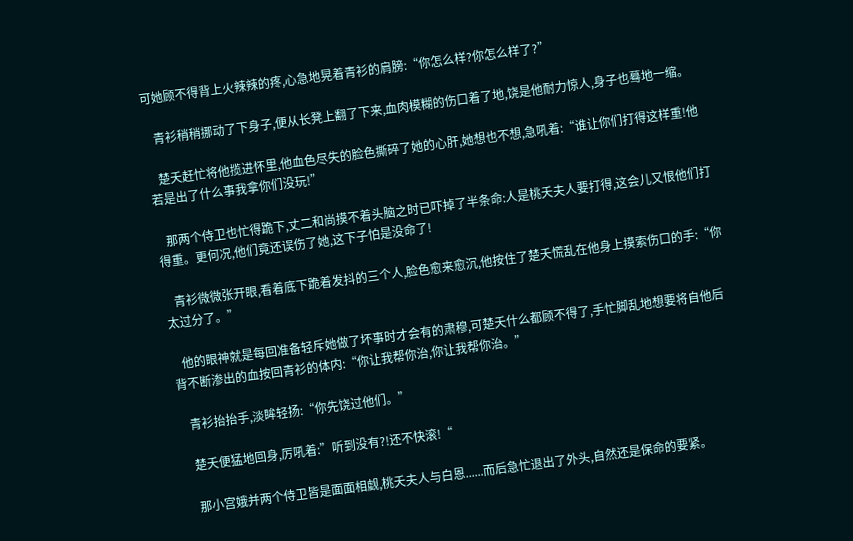可她顾不得背上火辣辣的疼,心急地晃着青衫的肩膀:“你怎么样?你怎么样了?”

   青衫稍稍挪动了下身子,便从长凳上翻了下来,血肉模糊的伤口着了地,饶是他耐力惊人,身子也蓦地一缩。

   楚夭赶忙将他揽进怀里,他血色尽失的脸色撕碎了她的心肝,她想也不想,急吼着:“谁让你们打得这样重!他若是出了什么事我拿你们没玩!”

   那两个侍卫也忙得跪下,丈二和尚摸不着头脑之时已吓掉了半条命:人是桃夭夫人要打得,这会儿又恨他们打得重。更何况,他们竟还误伤了她,这下子怕是没命了!

   青衫微微张开眼,看着底下跪着发抖的三个人,脸色愈来愈沉,他按住了楚夭慌乱在他身上摸索伤口的手:“你太过分了。”

   他的眼神就是每回准备轻斥她做了坏事时才会有的肃穆,可楚夭什么都顾不得了,手忙脚乱地想要将自他后背不断渗出的血按回青衫的体内:“你让我帮你治,你让我帮你治。”

   青衫抬抬手,淡眸轻扬:“你先饶过他们。”

   楚夭便猛地回身,厉吼着:”听到没有?!还不快滚!“

   那小宫娥并两个侍卫皆是面面相觑,桃夭夫人与白恩......而后急忙退出了外头,自然还是保命的要紧。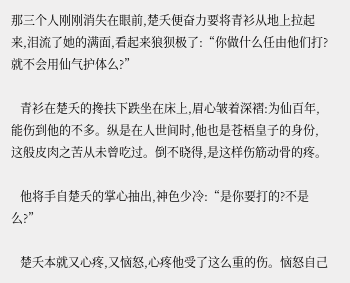那三个人刚刚消失在眼前,楚夭便奋力要将青衫从地上拉起来,泪流了她的满面,看起来狼狈极了:“你做什么任由他们打?就不会用仙气护体么?”

   青衫在楚夭的搀扶下跌坐在床上,眉心皱着深褶:为仙百年,能伤到他的不多。纵是在人世间时,他也是苍梧皇子的身份,这般皮肉之苦从未曾吃过。倒不晓得,是这样伤筋动骨的疼。

   他将手自楚夭的掌心抽出,神色少冷:“是你要打的?不是么?”

   楚夭本就又心疼,又恼怒,心疼他受了这么重的伤。恼怒自己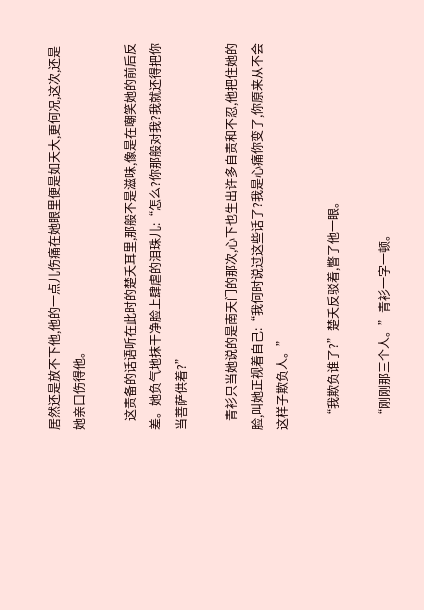居然还是放不下他,他的一点儿伤痛在她眼里便是如天大,更何况,这次,还是她亲口伤得他。

   这责备的话语听在此时的楚夭耳里,那般不是滋味,像是在嘲笑她的前后反差。她负气地抹干净脸上肆虐的泪珠儿:“怎么?你那般对我?我就还得把你当菩萨供着?”

   青衫只当她说的是南天门的那次,心下也生出许多自责和不忍,他把住她的脸,叫她正视着自己:“我何时说过这些话了?我是心痛你变了,你原来从不会这样子欺负人。”

   “我欺负谁了?”楚夭反驳着,瞥了他一眼。

   “刚刚那三个人。”青衫一字一顿。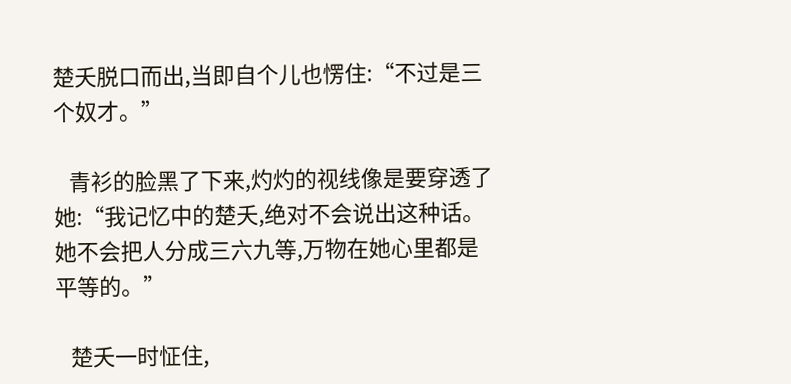楚夭脱口而出,当即自个儿也愣住:“不过是三个奴才。”

   青衫的脸黑了下来,灼灼的视线像是要穿透了她:“我记忆中的楚夭,绝对不会说出这种话。她不会把人分成三六九等,万物在她心里都是平等的。”

   楚夭一时怔住,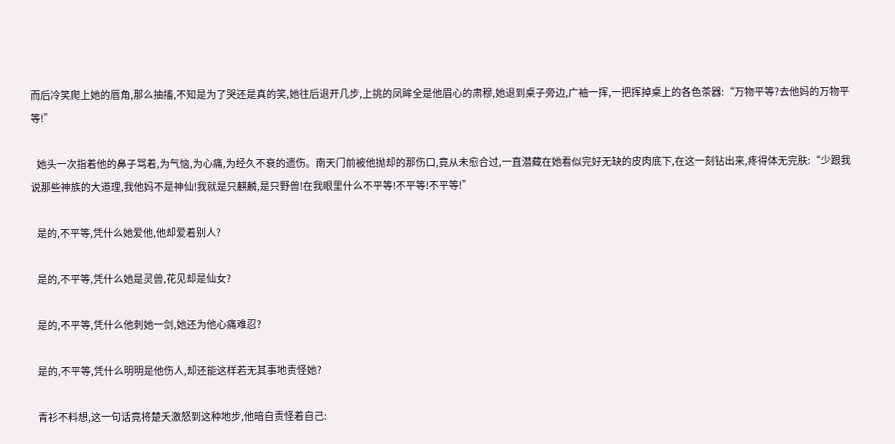而后冷笑爬上她的唇角,那么抽搐,不知是为了哭还是真的笑,她往后退开几步,上挑的凤眸全是他眉心的肃穆,她退到桌子旁边,广袖一挥,一把挥掉桌上的各色茶器:“万物平等?去他妈的万物平等!”

   她头一次指着他的鼻子骂着,为气恼,为心痛,为经久不衰的遗伤。南天门前被他抛却的那伤口,竟从未愈合过,一直潜藏在她看似完好无缺的皮肉底下,在这一刻钻出来,疼得体无完肤:“少跟我说那些神族的大道理,我他妈不是神仙!我就是只麒麟,是只野兽!在我眼里什么不平等!不平等!不平等!”

   是的,不平等,凭什么她爱他,他却爱着别人?

   是的,不平等,凭什么她是灵兽,花见却是仙女?

   是的,不平等,凭什么他刺她一剑,她还为他心痛难忍?

   是的,不平等,凭什么明明是他伤人,却还能这样若无其事地责怪她?

   青衫不料想,这一句话竟将楚夭激怒到这种地步,他暗自责怪着自己: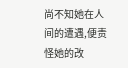尚不知她在人间的遭遇,便责怪她的改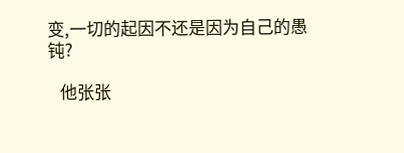变,一切的起因不还是因为自己的愚钝?

   他张张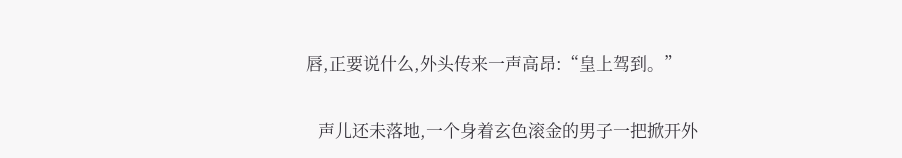唇,正要说什么,外头传来一声高昂:“皇上驾到。”

   声儿还未落地,一个身着玄色滚金的男子一把掀开外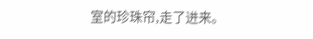室的珍珠帘,走了进来。